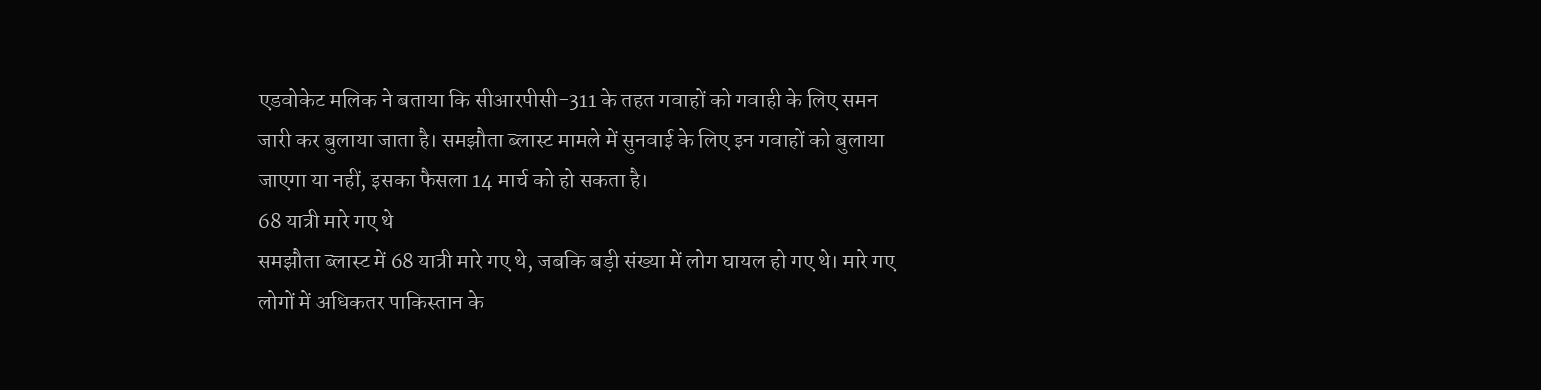एडवोकेट मलिक ने बताया कि सीआरपीसी-311 के तहत गवाहों को गवाही के लिए समन जारी कर बुलाया जाता है। समझौता ब्लास्ट मामले में सुनवाई के लिए इन गवाहों को बुलाया जाएगा या नहीं, इसका फैसला 14 मार्च को हो सकता है।
68 यात्री मारे गए थे
समझौता ब्लास्ट में 68 यात्री मारे गए थे, जबकि बड़ी संख्या में लोग घायल हो गए थे। मारे गए लोगों में अधिकतर पाकिस्तान के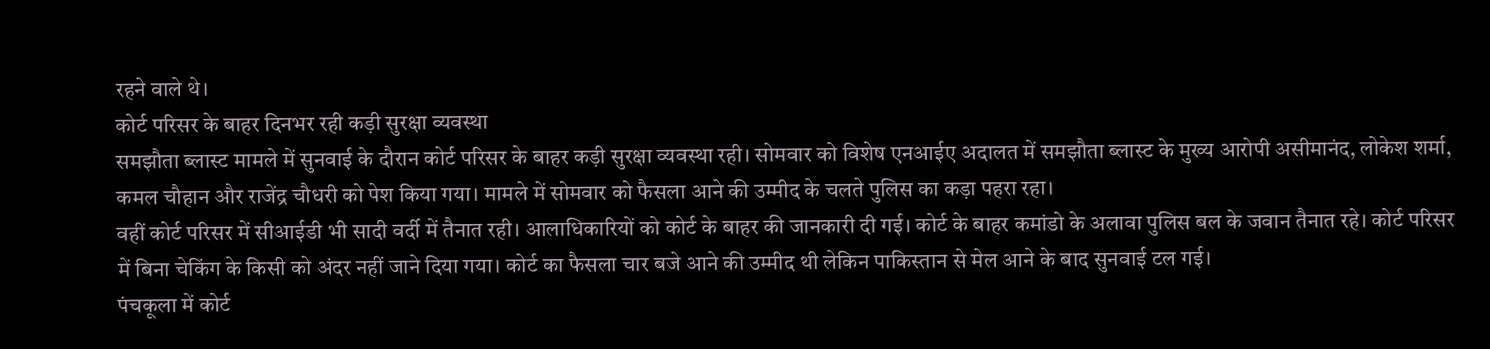रहने वाले थे।
कोर्ट परिसर के बाहर दिनभर रही कड़ी सुरक्षा व्यवस्था
समझौता ब्लास्ट मामले में सुनवाई के दौरान कोर्ट परिसर के बाहर कड़ी सुरक्षा व्यवस्था रही। सोमवार को विशेष एनआईए अदालत में समझौता ब्लास्ट के मुख्य आरोपी असीमानंद, लोकेश शर्मा, कमल चौहान और राजेंद्र चौधरी को पेश किया गया। मामले में सोमवार को फैसला आने की उम्मीद के चलते पुलिस का कड़ा पहरा रहा।
वहीं कोर्ट परिसर में सीआईडी भी सादी वर्दी में तैनात रही। आलाधिकारियों को कोर्ट के बाहर की जानकारी दी गई। कोर्ट के बाहर कमांडो के अलावा पुलिस बल के जवान तैनात रहे। कोर्ट परिसर में बिना चेकिंग के किसी को अंदर नहीं जाने दिया गया। कोर्ट का फैसला चार बजे आने की उम्मीद थी लेकिन पाकिस्तान से मेल आने के बाद सुनवाई टल गई।
पंचकूला में कोर्ट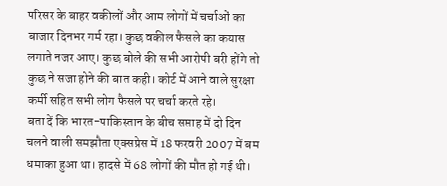परिसर के बाहर वकीलों और आम लोगों में चर्चाओं का बाजार दिनभर गर्म रहा। कुछ वकील फैसले का कयास लगाते नजर आए। कुछ बोले की सभी आरोपी बरी होंगे तो कुछ ने सजा होने की बात कही। कोर्ट में आने वाले सुरक्षा कर्मी सहित सभी लोग फैसले पर चर्चा करते रहे।
बता दें कि भारत-पाकिस्तान के बीच सप्ताह में दो दिन चलने वाली समझौता एक्सप्रेस में 18 फरवरी 2007 में बम धमाका हुआ था। हादसे में 68 लोगों की मौत हो गई थी।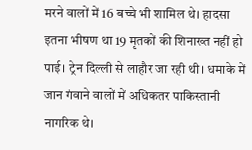मरने वालों में 16 बच्चे भी शामिल थे। हादसा इतना भीषण था 19 मृतकों की शिनाख्त नहीं हो पाई। ट्रेन दिल्ली से लाहौर जा रही थी। धमाके में जान गंवाने वालों में अधिकतर पाकिस्तानी नागरिक थे।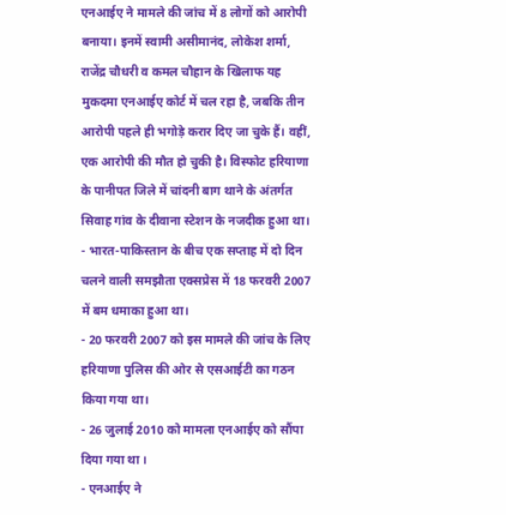एनआईए ने मामले की जांच में 8 लोगों को आरोपी बनाया। इनमें स्वामी असीमानंद, लोकेश शर्मा, राजेंद्र चौधरी व कमल चौहान के खिलाफ यह मुकदमा एनआईए कोर्ट में चल रहा है, जबकि तीन आरोपी पहले ही भगोड़े करार दिए जा चुके हैं। वहीं, एक आरोपी की मौत हो चुकी है। विस्फोट हरियाणा के पानीपत जिले में चांदनी बाग थाने के अंतर्गत सिवाह गांव के दीवाना स्टेशन के नजदीक हुआ था।
- भारत-पाकिस्तान के बीच एक सप्ताह में दो दिन चलने वाली समझौता एक्सप्रेस में 18 फरवरी 2007 में बम धमाका हुआ था।
- 20 फरवरी 2007 को इस मामले की जांच के लिए हरियाणा पुलिस की ओर से एसआईटी का गठन किया गया था।
- 26 जुलाई 2010 को मामला एनआईए को सौंपा दिया गया था ।
- एनआईए ने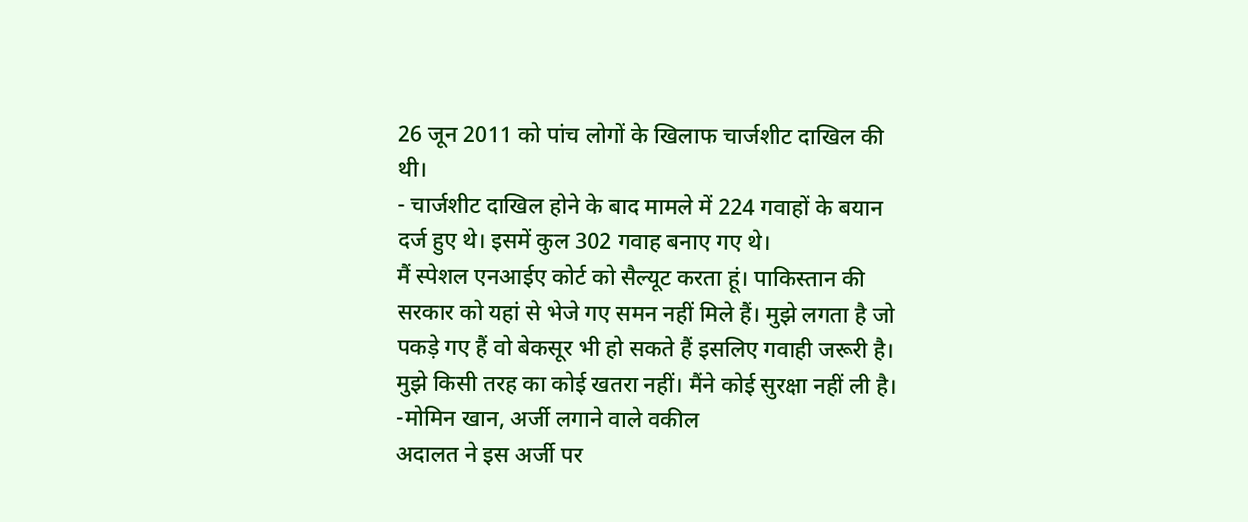26 जून 2011 को पांच लोगों के खिलाफ चार्जशीट दाखिल की थी।
- चार्जशीट दाखिल होने के बाद मामले में 224 गवाहों के बयान दर्ज हुए थे। इसमें कुल 302 गवाह बनाए गए थे।
मैं स्पेशल एनआईए कोर्ट को सैल्यूट करता हूं। पाकिस्तान की सरकार को यहां से भेजे गए समन नहीं मिले हैं। मुझे लगता है जो पकड़े गए हैं वो बेकसूर भी हो सकते हैं इसलिए गवाही जरूरी है। मुझे किसी तरह का कोई खतरा नहीं। मैंने कोई सुरक्षा नहीं ली है। -मोमिन खान, अर्जी लगाने वाले वकील
अदालत ने इस अर्जी पर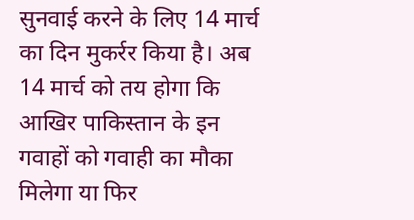सुनवाई करने के लिए 14 मार्च का दिन मुकर्रर किया है। अब 14 मार्च को तय होगा कि आखिर पाकिस्तान के इन गवाहों को गवाही का मौका मिलेगा या फिर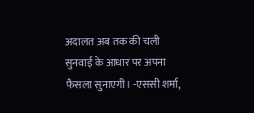अदालत अब तक की चली सुनवाई के आधार पर अपना फैसला सुनाएगी। -एससी शर्मा,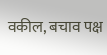वकील, बचाव पक्ष